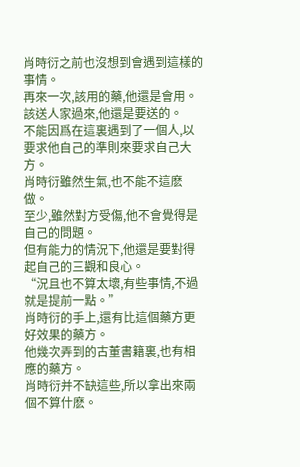肖時衍之前也沒想到會遇到這樣的事情。
再來一次,該用的藥,他還是會用。
該送人家過來,他還是要送的。
不能因爲在這裏遇到了一個人,以要求他自己的準則來要求自己大方。
肖時衍雖然生氣,也不能不這麽做。
至少,雖然對方受傷,他不會覺得是自己的問題。
但有能力的情況下,他還是要對得起自己的三觀和良心。
“況且也不算太壞,有些事情,不過就是提前一點。”
肖時衍的手上,還有比這個藥方更好效果的藥方。
他幾次弄到的古董書籍裏,也有相應的藥方。
肖時衍并不缺這些,所以拿出來兩個不算什麽。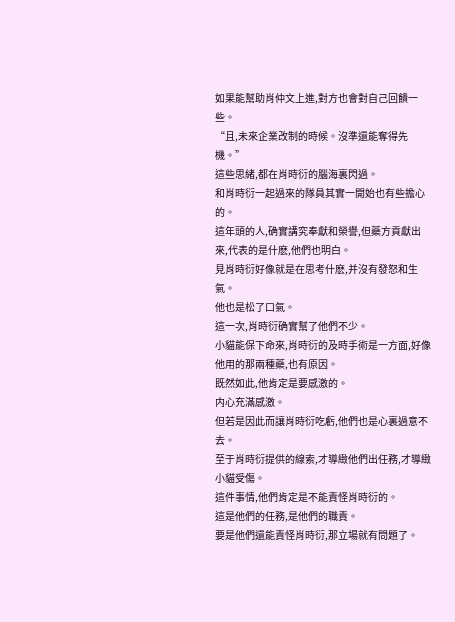如果能幫助肖仲文上進,對方也會對自己回饋一些。
“且,未來企業改制的時候。沒準還能奪得先機。”
這些思緒,都在肖時衍的腦海裏閃過。
和肖時衍一起過來的隊員其實一開始也有些擔心的。
這年頭的人,确實講究奉獻和榮譽,但藥方貢獻出來,代表的是什麽,他們也明白。
見肖時衍好像就是在思考什麽,并沒有發怒和生氣。
他也是松了口氣。
這一次,肖時衍确實幫了他們不少。
小貓能保下命來,肖時衍的及時手術是一方面,好像他用的那兩種藥,也有原因。
既然如此,他肯定是要感激的。
内心充滿感激。
但若是因此而讓肖時衍吃虧,他們也是心裏過意不去。
至于肖時衍提供的線索,才導緻他們出任務,才導緻小貓受傷。
這件事情,他們肯定是不能責怪肖時衍的。
這是他們的任務,是他們的職責。
要是他們還能責怪肖時衍,那立場就有問題了。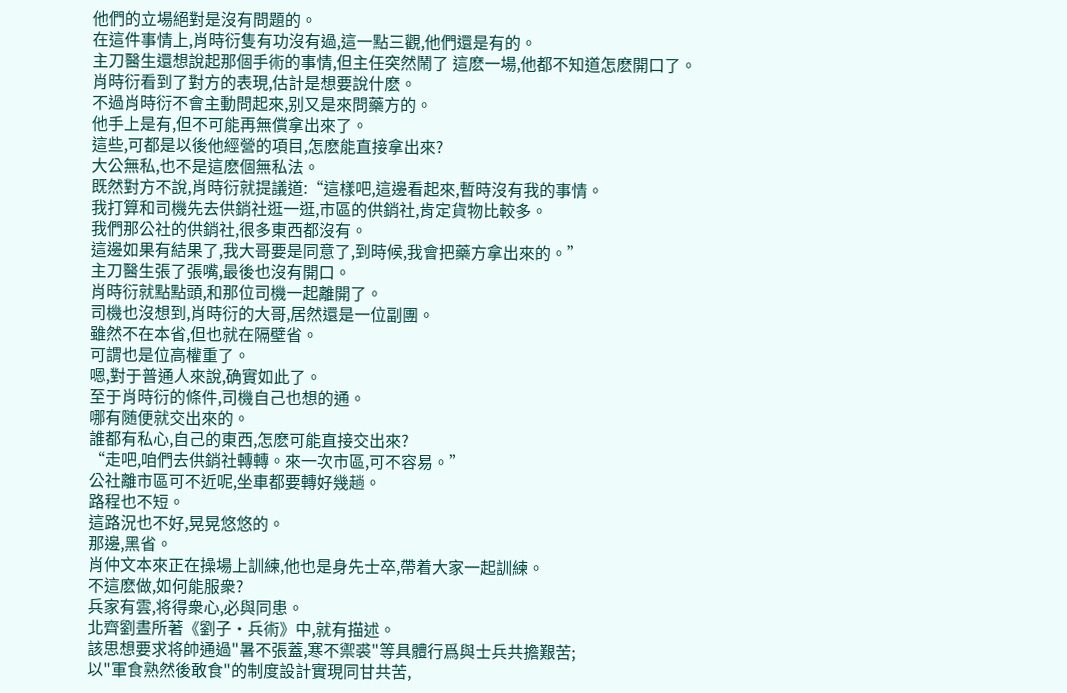他們的立場絕對是沒有問題的。
在這件事情上,肖時衍隻有功沒有過,這一點三觀,他們還是有的。
主刀醫生還想說起那個手術的事情,但主任突然鬧了 這麽一場,他都不知道怎麽開口了。
肖時衍看到了對方的表現,估計是想要說什麽。
不過肖時衍不會主動問起來,别又是來問藥方的。
他手上是有,但不可能再無償拿出來了。
這些,可都是以後他經營的項目,怎麽能直接拿出來?
大公無私,也不是這麽個無私法。
既然對方不說,肖時衍就提議道:“這樣吧,這邊看起來,暫時沒有我的事情。
我打算和司機先去供銷社逛一逛,市區的供銷社,肯定貨物比較多。
我們那公社的供銷社,很多東西都沒有。
這邊如果有結果了,我大哥要是同意了,到時候,我會把藥方拿出來的。”
主刀醫生張了張嘴,最後也沒有開口。
肖時衍就點點頭,和那位司機一起離開了。
司機也沒想到,肖時衍的大哥,居然還是一位副團。
雖然不在本省,但也就在隔壁省。
可謂也是位高權重了。
嗯,對于普通人來說,确實如此了。
至于肖時衍的條件,司機自己也想的通。
哪有随便就交出來的。
誰都有私心,自己的東西,怎麽可能直接交出來?
“走吧,咱們去供銷社轉轉。來一次市區,可不容易。”
公社離市區可不近呢,坐車都要轉好幾趟。
路程也不短。
這路況也不好,晃晃悠悠的。
那邊,黑省。
肖仲文本來正在操場上訓練,他也是身先士卒,帶着大家一起訓練。
不這麽做,如何能服衆?
兵家有雲,将得衆心,必與同患。
北齊劉晝所著《劉子·兵術》中,就有描述。
該思想要求将帥通過"暑不張蓋,寒不禦裘"等具體行爲與士兵共擔艱苦;
以"軍食熟然後敢食"的制度設計實現同甘共苦,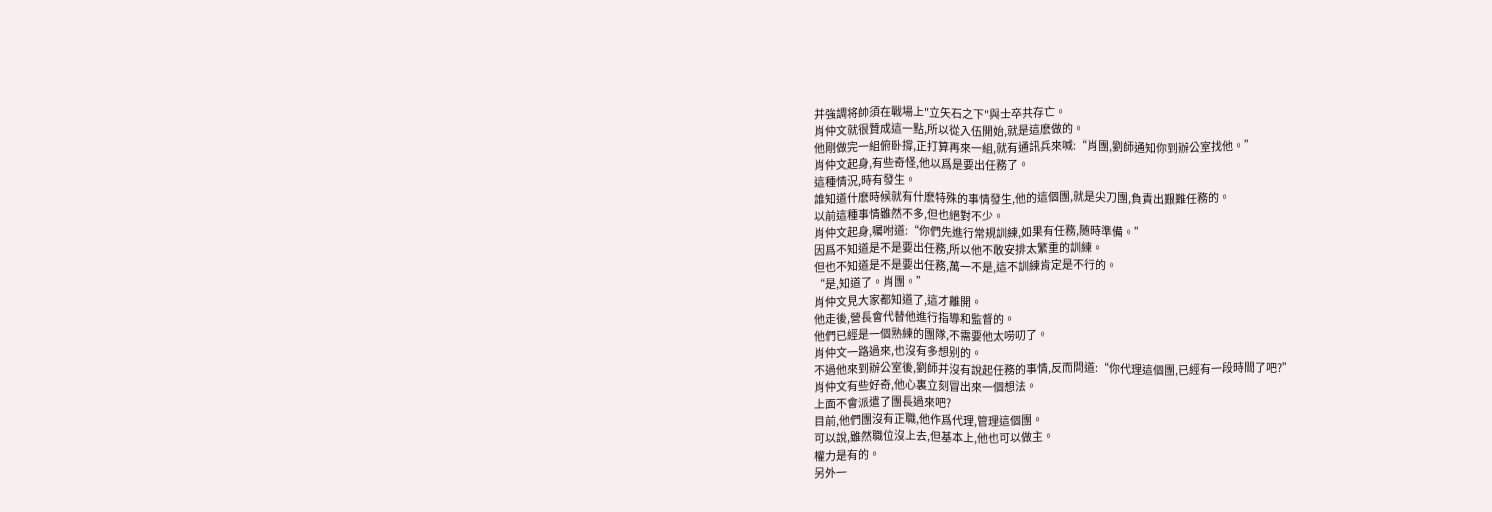并強調将帥須在戰場上"立矢石之下"與士卒共存亡。
肖仲文就很贊成這一點,所以從入伍開始,就是這麽做的。
他剛做完一組俯卧撐,正打算再來一組,就有通訊兵來喊:“肖團,劉師通知你到辦公室找他。”
肖仲文起身,有些奇怪,他以爲是要出任務了。
這種情況,時有發生。
誰知道什麽時候就有什麽特殊的事情發生,他的這個團,就是尖刀團,負責出艱難任務的。
以前這種事情雖然不多,但也絕對不少。
肖仲文起身,囑咐道:“你們先進行常規訓練,如果有任務,随時準備。”
因爲不知道是不是要出任務,所以他不敢安排太繁重的訓練。
但也不知道是不是要出任務,萬一不是,這不訓練肯定是不行的。
“是,知道了。肖團。”
肖仲文見大家都知道了,這才離開。
他走後,營長會代替他進行指導和監督的。
他們已經是一個熟練的團隊,不需要他太唠叨了。
肖仲文一路過來,也沒有多想别的。
不過他來到辦公室後,劉師并沒有說起任務的事情,反而問道:“你代理這個團,已經有一段時間了吧?”
肖仲文有些好奇,他心裏立刻冒出來一個想法。
上面不會派遣了團長過來吧?
目前,他們團沒有正職,他作爲代理,管理這個團。
可以說,雖然職位沒上去,但基本上,他也可以做主。
權力是有的。
另外一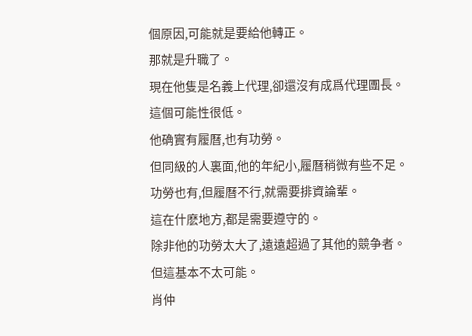個原因,可能就是要給他轉正。
那就是升職了。
現在他隻是名義上代理,卻還沒有成爲代理團長。
這個可能性很低。
他确實有履曆,也有功勞。
但同級的人裏面,他的年紀小,履曆稍微有些不足。
功勞也有,但履曆不行,就需要排資論輩。
這在什麽地方,都是需要遵守的。
除非他的功勞太大了,遠遠超過了其他的競争者。
但這基本不太可能。
肖仲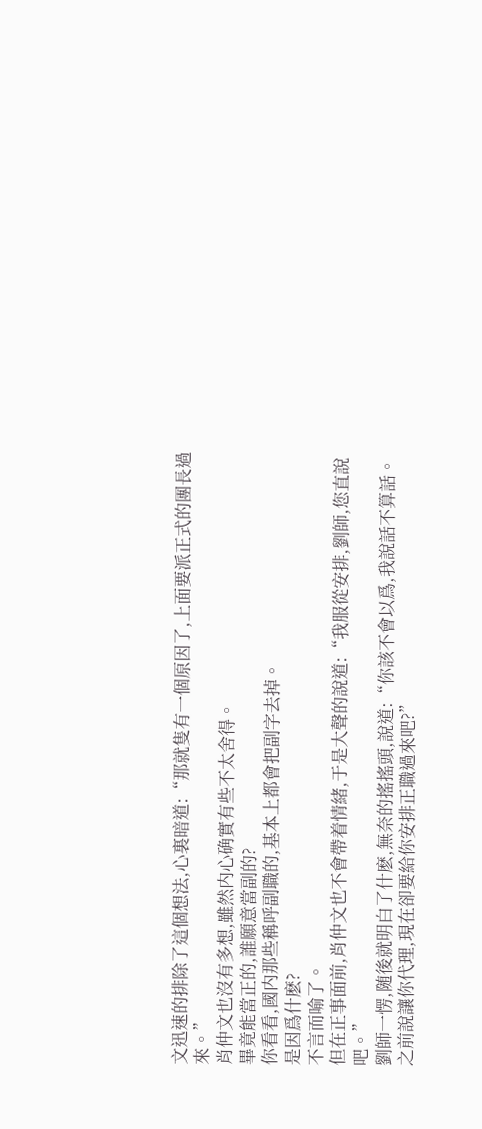文迅速的排除了這個想法,心裏暗道:“那就隻有一個原因了,上面要派正式的團長過來。”
肖仲文也沒有多想,雖然内心确實有些不太舍得。
畢竟能當正的,誰願意當副的?
你看看,國内那些稱呼副職的,基本上都會把副字去掉。
是因爲什麽?
不言而喻了。
但在正事面前,肖仲文也不會帶着情緒,于是大聲的說道:“我服從安排,劉師,您直說吧。”
劉師一愣,随後就明白了什麽,無奈的搖搖頭,說道:“你該不會以爲,我說話不算話。之前說讓你代理,現在卻要給你安排正職過來吧?”